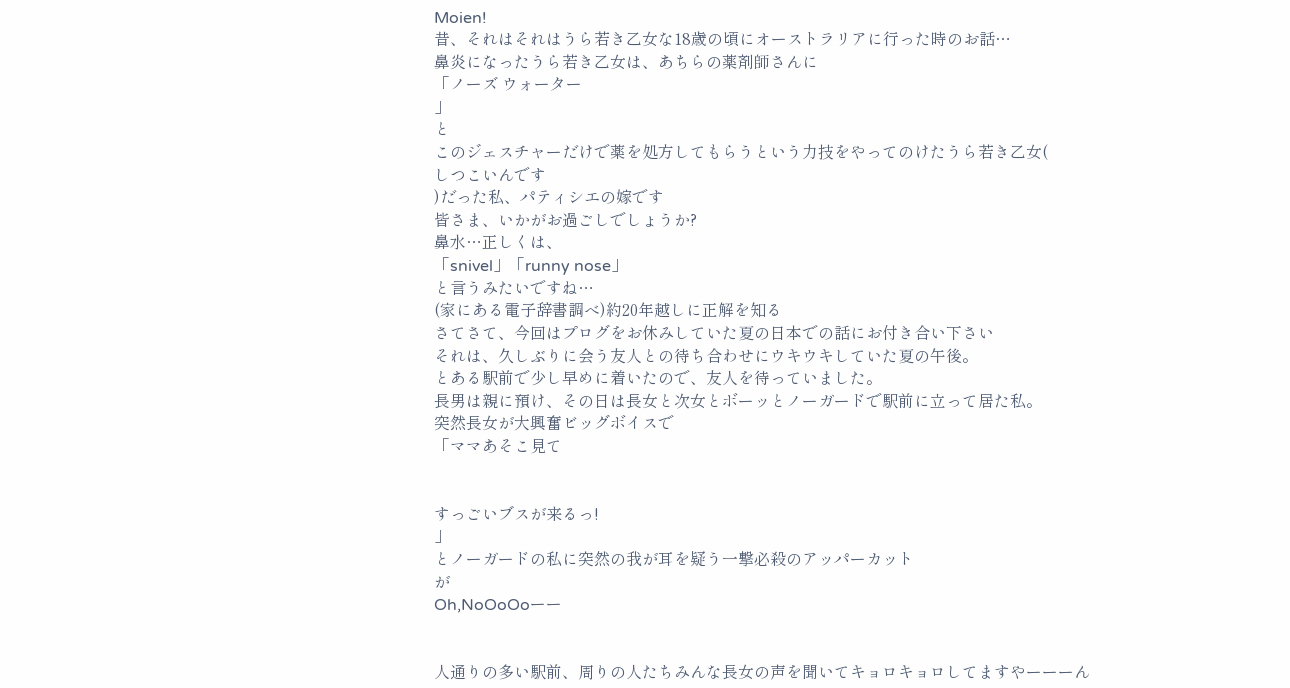Moien!
昔、それはそれはうら若き乙女な18歳の頃にオーストラリアに行った時のお話…
鼻炎になったうら若き乙女は、あちらの薬剤師さんに
「ノーズ ウォーター
」
と
このジェスチャーだけで薬を処方してもらうという力技をやってのけたうら若き乙女(
しつこいんです
)だった私、パティシエの嫁です
皆さま、いかがお過ごしでしょうか?
鼻水…正しくは、
「snivel」「runny nose」
と言うみたいですね…
(家にある電子辞書調べ)約20年越しに正解を知る
さてさて、今回はプログをお休みしていた夏の日本での話にお付き合い下さい
それは、久しぶりに会う友人との待ち合わせにウキウキしていた夏の午後。
とある駅前で少し早めに着いたので、友人を待っていました。
長男は親に預け、その日は長女と次女とボーッとノーガードで駅前に立って居た私。
突然長女が大興奮ビッグボイスで
「ママあそこ見て


すっごいブスが来るっ!
」
とノーガードの私に突然の我が耳を疑う一撃必殺のアッパーカット
が
Oh,NoOoOoーー


人通りの多い駅前、周りの人たちみんな長女の声を聞いてキョロキョロしてますやーーーん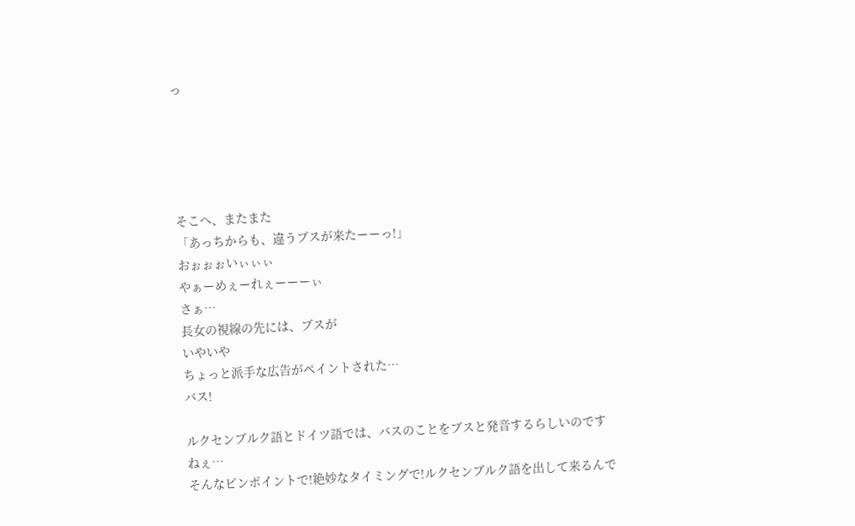っ





そこへ、またまた
「あっちからも、違うブスが来たーーっ!」
おぉぉぉいぃぃぃ
やぁーめぇーれぇーーーぃ
さぁ…
長女の視線の先には、ブスが
いやいや
ちょっと派手な広告がペイントされた…
バス!

ルクセンブルク語とドイツ語では、バスのことをブスと発音するらしいのですねぇ…
そんなピンポイントで!絶妙なタイミングで!ルクセンブルク語を出して来るんで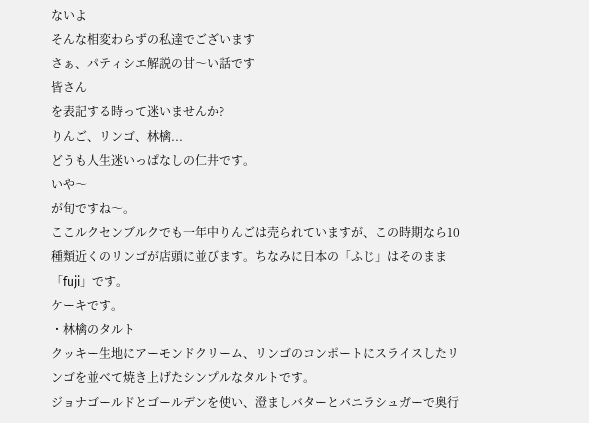ないよ
そんな相変わらずの私達でございます
さぁ、パティシエ解説の甘〜い話です
皆さん
を表記する時って迷いませんか?
りんご、リンゴ、林檎...
どうも人生迷いっぱなしの仁井です。
いや〜
が旬ですね〜。
ここルクセンブルクでも一年中りんごは売られていますが、この時期なら10種類近くのリンゴが店頭に並びます。ちなみに日本の「ふじ」はそのまま「fuji」です。
ケーキです。
・林檎のタルト
クッキー生地にアーモンドクリーム、リンゴのコンポートにスライスしたリンゴを並べて焼き上げたシンプルなタルトです。
ジョナゴールドとゴールデンを使い、澄ましバターとバニラシュガーで奥行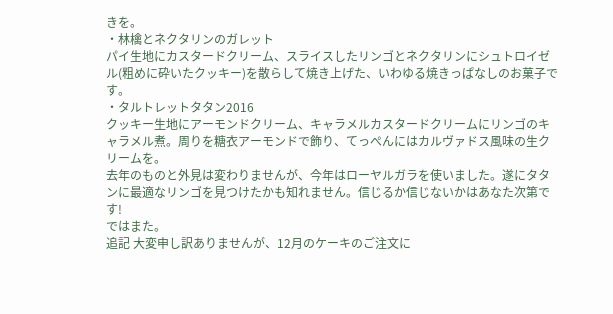きを。
・林檎とネクタリンのガレット
パイ生地にカスタードクリーム、スライスしたリンゴとネクタリンにシュトロイゼル(粗めに砕いたクッキー)を散らして焼き上げた、いわゆる焼きっぱなしのお菓子です。
・タルトレットタタン2016
クッキー生地にアーモンドクリーム、キャラメルカスタードクリームにリンゴのキャラメル煮。周りを糖衣アーモンドで飾り、てっぺんにはカルヴァドス風味の生クリームを。
去年のものと外見は変わりませんが、今年はローヤルガラを使いました。遂にタタンに最適なリンゴを見つけたかも知れません。信じるか信じないかはあなた次第です!
ではまた。
追記 大変申し訳ありませんが、12月のケーキのご注文に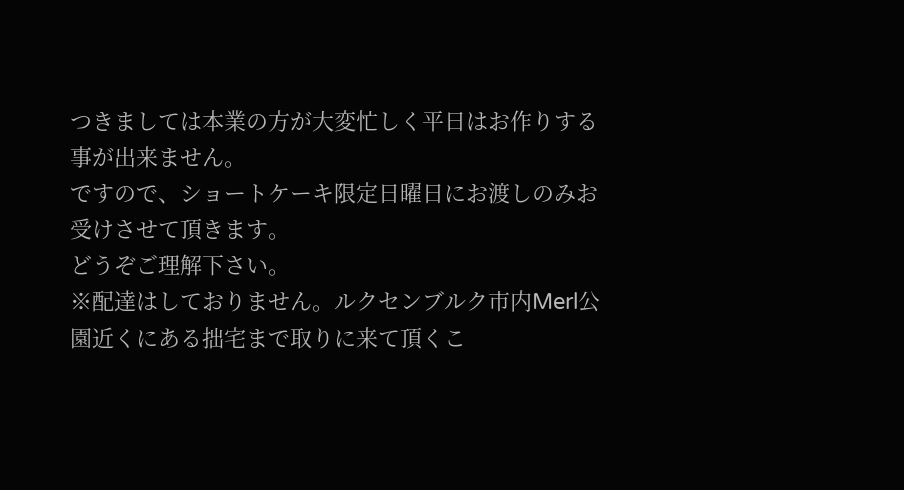つきましては本業の方が大変忙しく平日はお作りする事が出来ません。
ですので、ショートケーキ限定日曜日にお渡しのみお受けさせて頂きます。
どうぞご理解下さい。
※配達はしておりません。ルクセンブルク市内Merl公園近くにある拙宅まで取りに来て頂くこ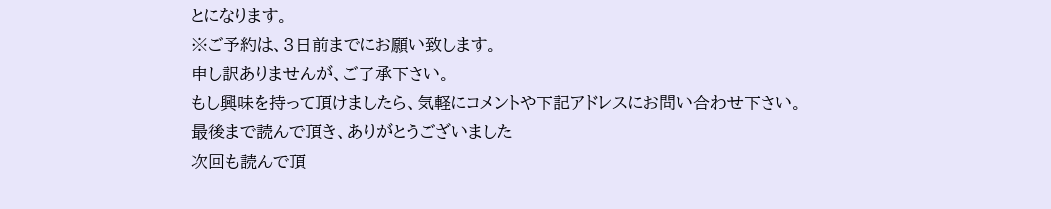とになります。
※ご予約は、3日前までにお願い致します。
申し訳ありませんが、ご了承下さい。
もし興味を持って頂けましたら、気軽にコメントや下記アドレスにお問い合わせ下さい。
最後まで読んで頂き、ありがとうございました
次回も読んで頂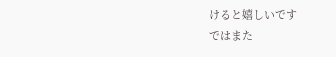けると嬉しいです
ではまた